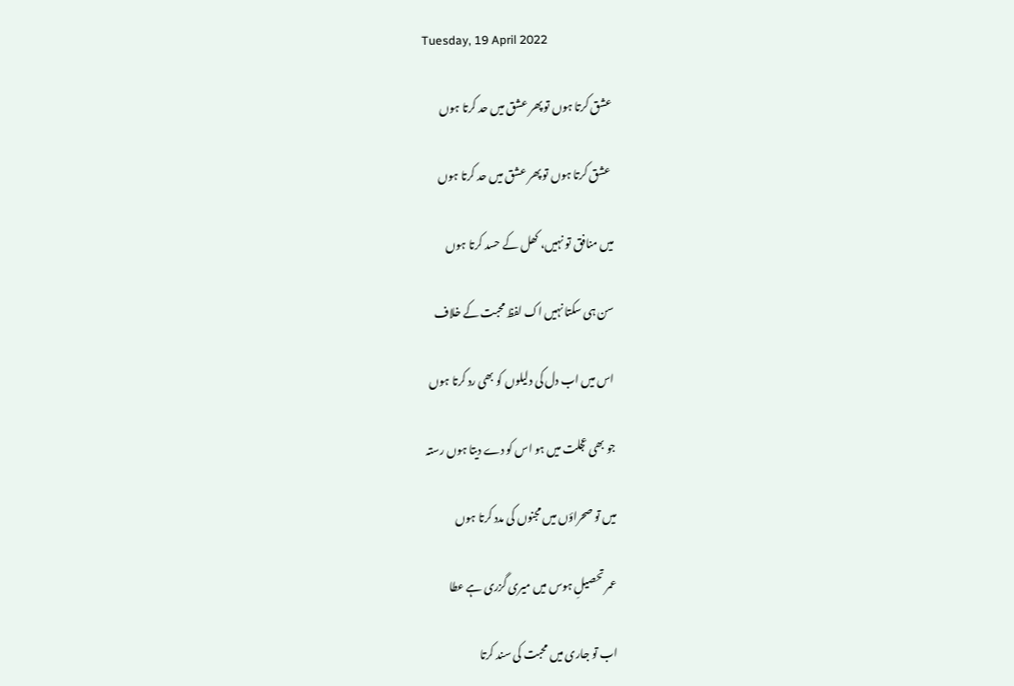Tuesday, 19 April 2022

عشق کرتا ہوں تو پھر عشق میں حد کرتا ہوں

 عشق کرتا ہوں تو پھر عشق میں حد کرتا ہوں

میں منافق تو نہیں، کھل کے حسد کرتا ہوں

سن ہی سکتا نہیں اک لفظ محبت کے خلاف

اس میں اب دل کی دلیلوں کو بھی رد کرتا ہوں

جو بھی عجلت میں ہو اس کو دے دیتا ہوں رستہ

میں تو صحراؤں میں مجنوں کی مدد کرتا ہوں

عمر تحصیلِ ہوس میں میری گزری ہے عطا

اب تو جاری میں محبت کی سند کرتا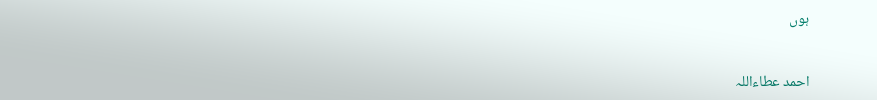ہوں


احمد عطاءاللہ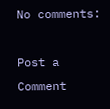No comments:

Post a Comment